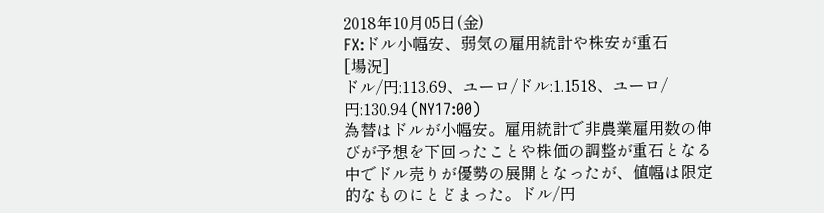2018年10月05日(金)
FX:ドル小幅安、弱気の雇用統計や株安が重石
[場況]
ドル/円:113.69、ユーロ/ドル:1.1518、ユーロ/円:130.94 (NY17:00)
為替はドルが小幅安。雇用統計で非農業雇用数の伸びが予想を下回ったことや株価の調整が重石となる中でドル売りが優勢の展開となったが、値幅は限定的なものにとどまった。ドル/円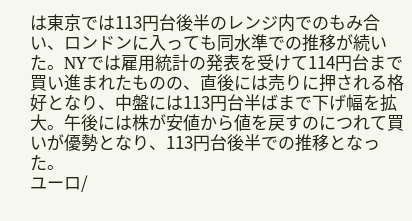は東京では113円台後半のレンジ内でのもみ合い、ロンドンに入っても同水準での推移が続いた。NYでは雇用統計の発表を受けて114円台まで買い進まれたものの、直後には売りに押される格好となり、中盤には113円台半ばまで下げ幅を拡大。午後には株が安値から値を戻すのにつれて買いが優勢となり、113円台後半での推移となった。
ユーロ/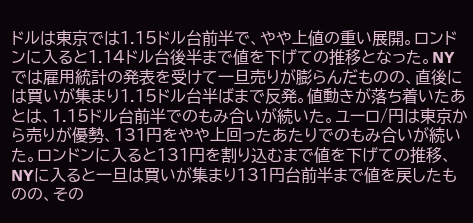ドルは東京では1.15ドル台前半で、やや上値の重い展開。ロンドンに入ると1.14ドル台後半まで値を下げての推移となった。NYでは雇用統計の発表を受けて一旦売りが膨らんだものの、直後には買いが集まり1.15ドル台半ばまで反発。値動きが落ち着いたあとは、1.15ドル台前半でのもみ合いが続いた。ユーロ/円は東京から売りが優勢、131円をやや上回ったあたりでのもみ合いが続いた。ロンドンに入ると131円を割り込むまで値を下げての推移、NYに入ると一旦は買いが集まり131円台前半まで値を戻したものの、その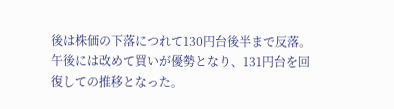後は株価の下落につれて130円台後半まで反落。午後には改めて買いが優勢となり、131円台を回復しての推移となった。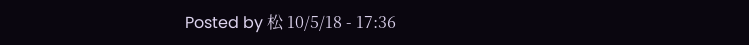Posted by 松 10/5/18 - 17:36